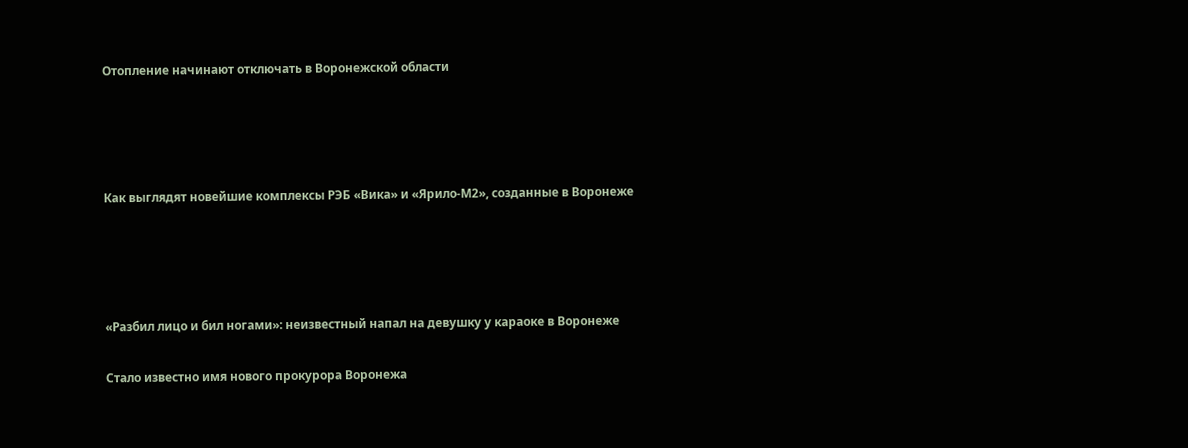Отопление начинают отключать в Воронежской области




Как выглядят новейшие комплексы РЭБ «Вика» и «Ярило-М2», созданные в Воронеже




«Разбил лицо и бил ногами»: неизвестный напал на девушку у караоке в Воронеже

Стало известно имя нового прокурора Воронежа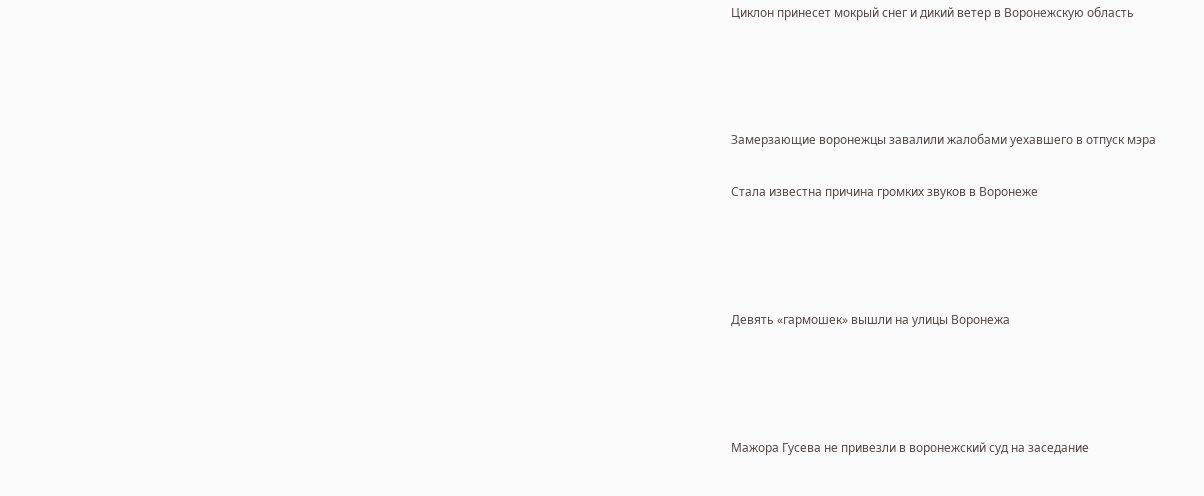Циклон принесет мокрый снег и дикий ветер в Воронежскую область




Замерзающие воронежцы завалили жалобами уехавшего в отпуск мэра

Стала известна причина громких звуков в Воронеже




Девять «гармошек» вышли на улицы Воронежа




Мажора Гусева не привезли в воронежский суд на заседание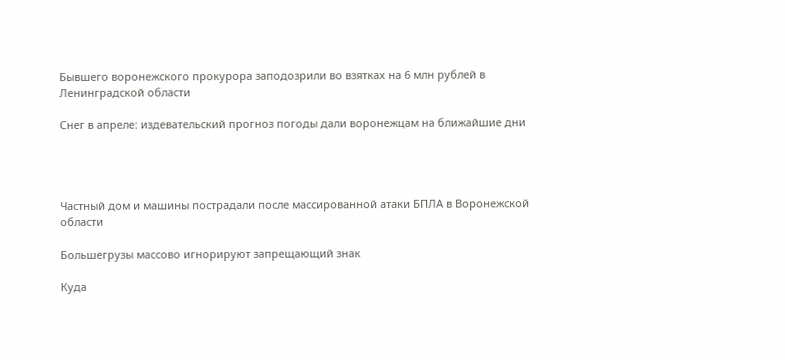Бывшего воронежского прокурора заподозрили во взятках на 6 млн рублей в Ленинградской области

Снег в апреле: издевательский прогноз погоды дали воронежцам на ближайшие дни




Частный дом и машины пострадали после массированной атаки БПЛА в Воронежской области

Большегрузы массово игнорируют запрещающий знак

Куда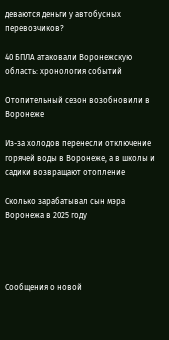деваются деньги у автобусных перевозчиков?

40 БПЛА атаковали Воронежскую область: хронология событий

Отопительный сезон возобновили в Воронеже

Из-за холодов перенесли отключение горячей воды в Воронеже, а в школы и садики возвращают отопление

Сколько зарабатывал сын мэра Воронежа в 2025 году




Сообщения о новой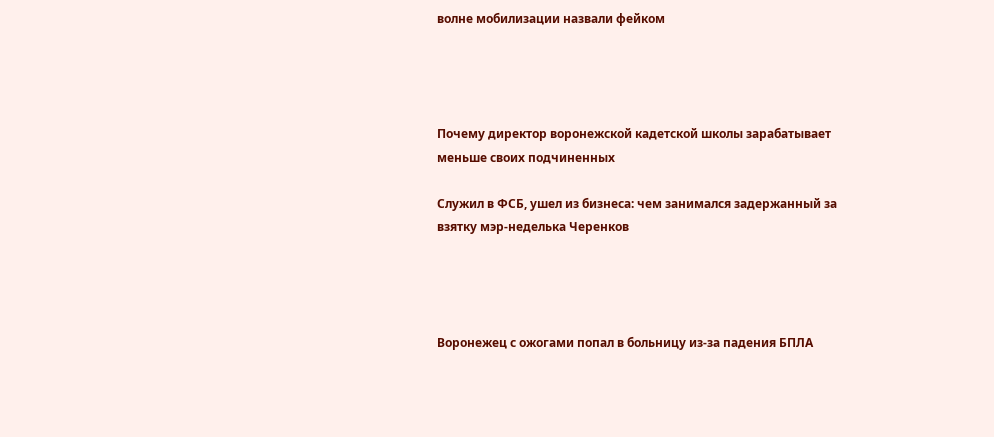волне мобилизации назвали фейком




Почему директор воронежской кадетской школы зарабатывает меньше своих подчиненных

Служил в ФСБ, ушел из бизнеса: чем занимался задержанный за взятку мэр-неделька Черенков




Воронежец с ожогами попал в больницу из-за падения БПЛА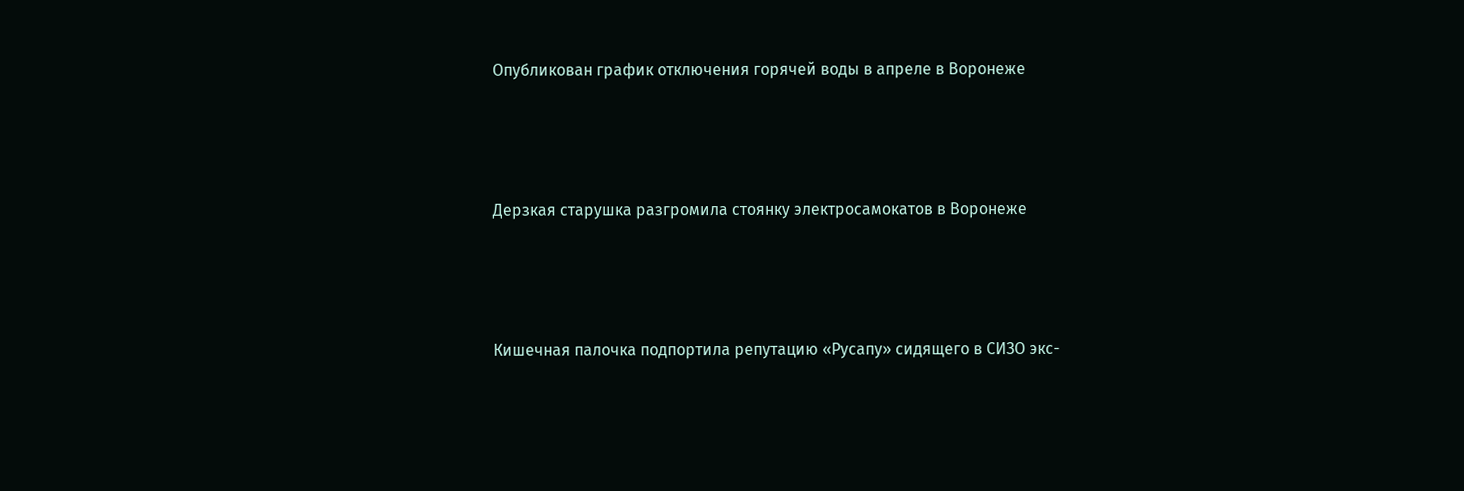Опубликован график отключения горячей воды в апреле в Воронеже




Дерзкая старушка разгромила стоянку электросамокатов в Воронеже




Кишечная палочка подпортила репутацию «Русапу» сидящего в СИЗО экс-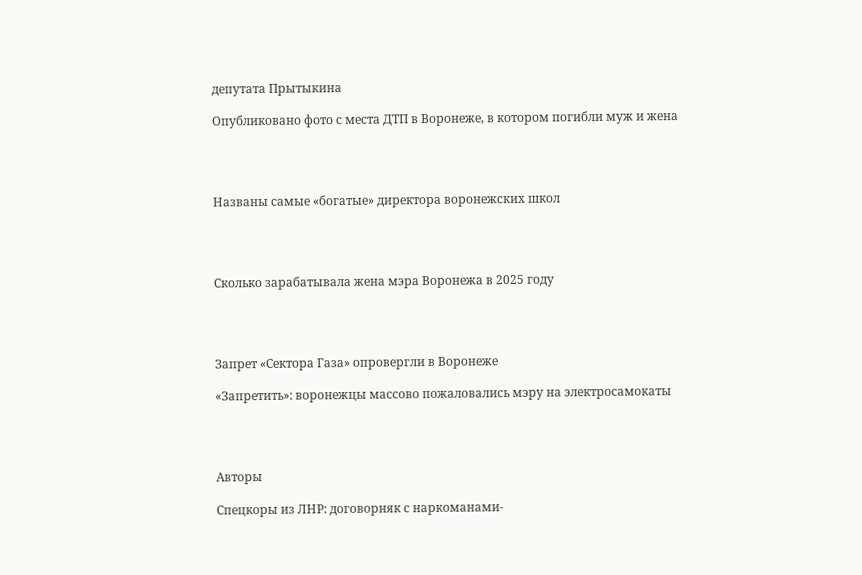депутата Прытыкина

Опубликовано фото с места ДТП в Воронеже, в котором погибли муж и жена




Названы самые «богатые» директора воронежских школ




Сколько зарабатывала жена мэра Воронежа в 2025 году




Запрет «Сектора Газа» опровергли в Воронеже

«Запретить»: воронежцы массово пожаловались мэру на электросамокаты




Авторы

Спецкоры из ЛНР: договорняк с наркоманами-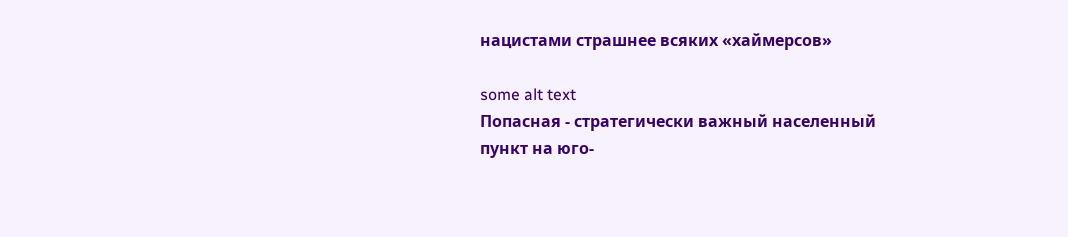нацистами страшнее всяких «хаймерсов»

some alt text
Попасная - стратегически важный населенный пункт на юго-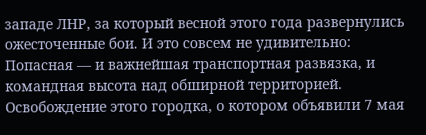западе ЛНР, за который весной этого года развернулись ожесточенные бои. И это совсем не удивительно: Попасная — и важнейшая транспортная развязка, и командная высота над обширной территорией. Освобождение этого городка, о котором объявили 7 мая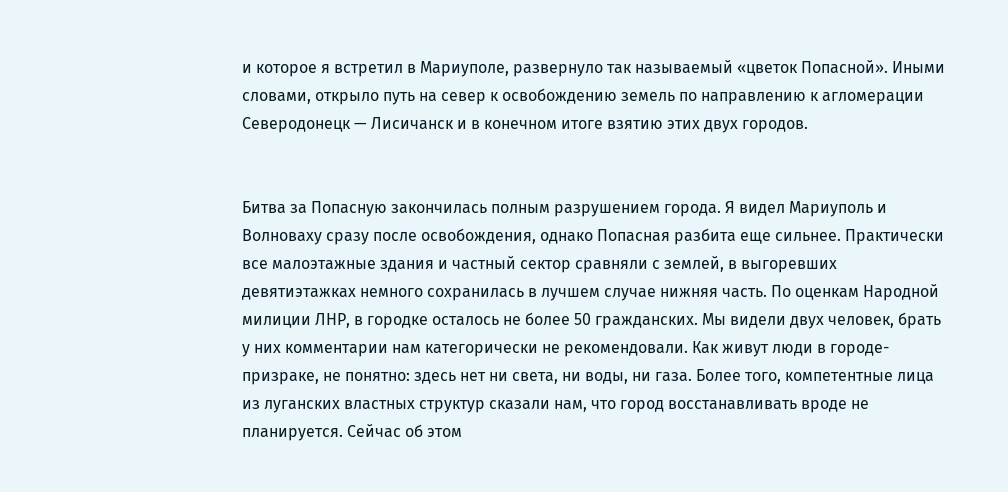и которое я встретил в Мариуполе, развернуло так называемый «цветок Попасной». Иными словами, открыло путь на север к освобождению земель по направлению к агломерации Северодонецк — Лисичанск и в конечном итоге взятию этих двух городов.


Битва за Попасную закончилась полным разрушением города. Я видел Мариуполь и Волноваху сразу после освобождения, однако Попасная разбита еще сильнее. Практически все малоэтажные здания и частный сектор сравняли с землей, в выгоревших девятиэтажках немного сохранилась в лучшем случае нижняя часть. По оценкам Народной милиции ЛНР, в городке осталось не более 50 гражданских. Мы видели двух человек, брать у них комментарии нам категорически не рекомендовали. Как живут люди в городе-призраке, не понятно: здесь нет ни света, ни воды, ни газа. Более того, компетентные лица из луганских властных структур сказали нам, что город восстанавливать вроде не планируется. Сейчас об этом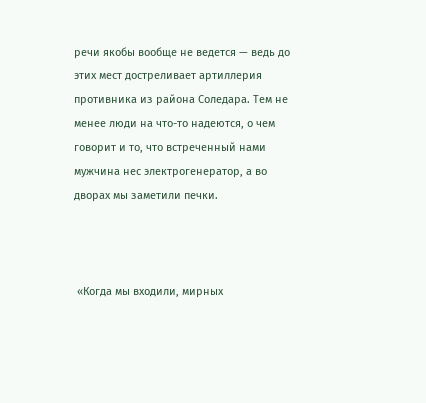речи якобы вообще не ведется — ведь до этих мест достреливает артиллерия противника из района Соледара. Тем не менее люди на что-то надеются, о чем говорит и то, что встреченный нами мужчина нес электрогенератор, а во дворах мы заметили печки.



 «Когда мы входили, мирных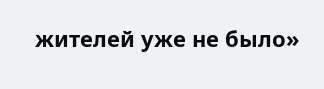жителей уже не было»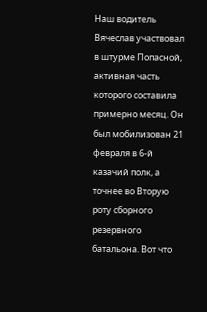Наш водитель Вячеслав участвовал в штурме Попасной, активная часть которого составила примерно месяц. Он был мобилизован 21 февраля в 6-й казачий полк, а точнее во Вторую роту сборного резервного батальона. Вот что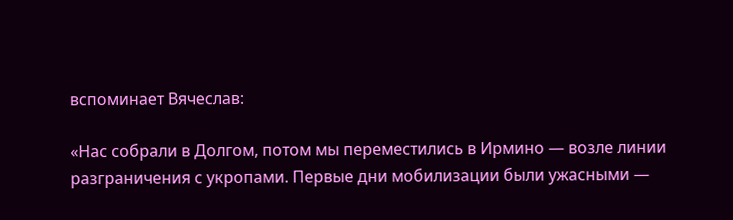вспоминает Вячеслав:

«Нас собрали в Долгом, потом мы переместились в Ирмино — возле линии разграничения с укропами. Первые дни мобилизации были ужасными —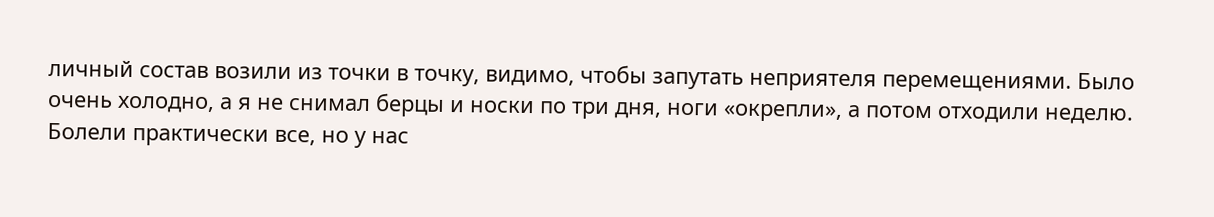личный состав возили из точки в точку, видимо, чтобы запутать неприятеля перемещениями. Было очень холодно, а я не снимал берцы и носки по три дня, ноги «окрепли», а потом отходили неделю. Болели практически все, но у нас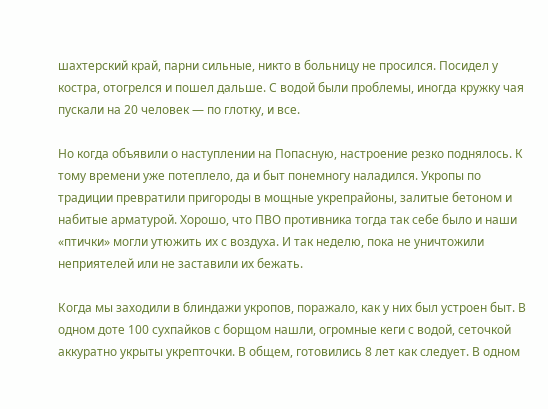шахтерский край, парни сильные, никто в больницу не просился. Посидел у костра, отогрелся и пошел дальше. С водой были проблемы, иногда кружку чая пускали на 20 человек — по глотку, и все.

Но когда объявили о наступлении на Попасную, настроение резко поднялось. К тому времени уже потеплело, да и быт понемногу наладился. Укропы по традиции превратили пригороды в мощные укрепрайоны, залитые бетоном и набитые арматурой. Хорошо, что ПВО противника тогда так себе было и наши «птички» могли утюжить их с воздуха. И так неделю, пока не уничтожили неприятелей или не заставили их бежать.

Когда мы заходили в блиндажи укропов, поражало, как у них был устроен быт. В одном доте 100 сухпайков с борщом нашли, огромные кеги с водой, сеточкой аккуратно укрыты укрепточки. В общем, готовились 8 лет как следует. В одном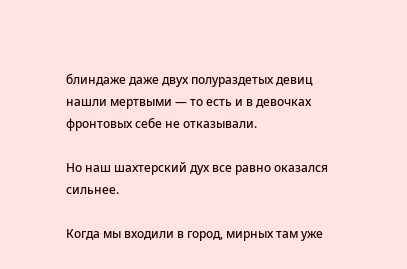блиндаже даже двух полураздетых девиц нашли мертвыми — то есть и в девочках фронтовых себе не отказывали.

Но наш шахтерский дух все равно оказался сильнее.

Когда мы входили в город, мирных там уже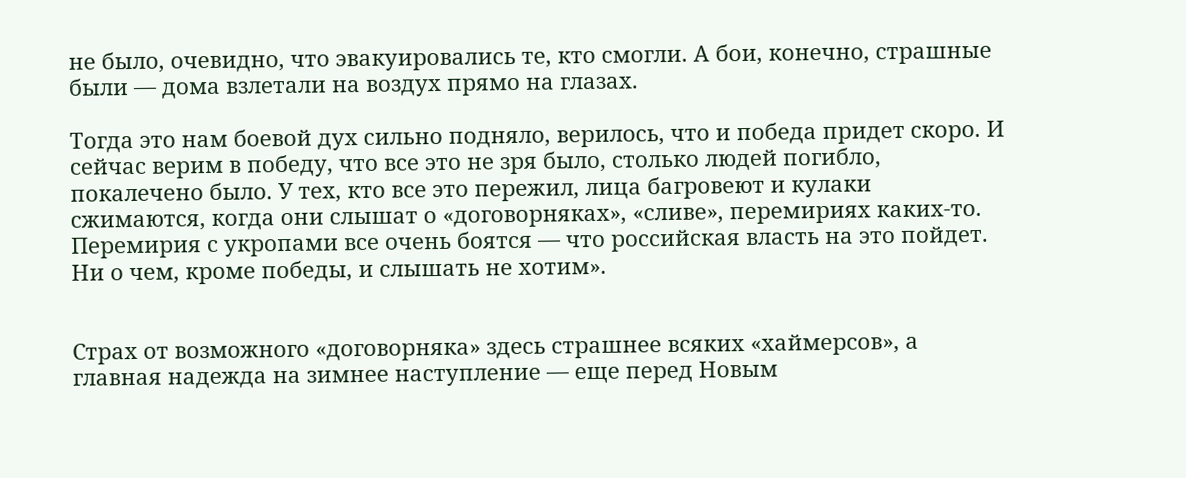не было, очевидно, что эвакуировались те, кто смогли. А бои, конечно, страшные были — дома взлетали на воздух прямо на глазах.

Тогда это нам боевой дух сильно подняло, верилось, что и победа придет скоро. И сейчас верим в победу, что все это не зря было, столько людей погибло, покалечено было. У тех, кто все это пережил, лица багровеют и кулаки сжимаются, когда они слышат о «договорняках», «сливе», перемириях каких-то. Перемирия с укропами все очень боятся — что российская власть на это пойдет. Ни о чем, кроме победы, и слышать не хотим».


Страх от возможного «договорняка» здесь страшнее всяких «хаймерсов», а главная надежда на зимнее наступление — еще перед Новым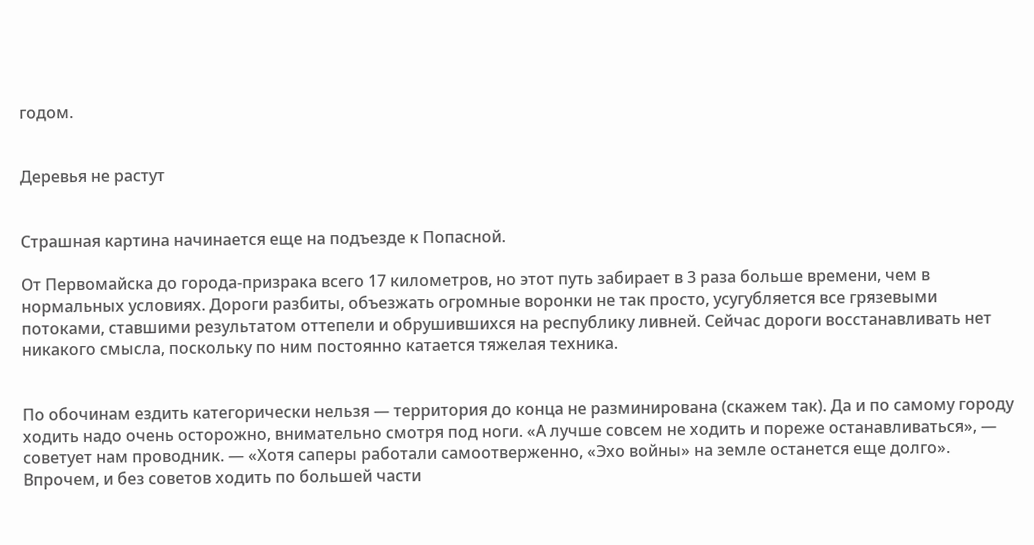годом.


Деревья не растут


Страшная картина начинается еще на подъезде к Попасной.

От Первомайска до города-призрака всего 17 километров, но этот путь забирает в 3 раза больше времени, чем в нормальных условиях. Дороги разбиты, объезжать огромные воронки не так просто, усугубляется все грязевыми потоками, ставшими результатом оттепели и обрушившихся на республику ливней. Сейчас дороги восстанавливать нет никакого смысла, поскольку по ним постоянно катается тяжелая техника.


По обочинам ездить категорически нельзя — территория до конца не разминирована (скажем так). Да и по самому городу ходить надо очень осторожно, внимательно смотря под ноги. «А лучше совсем не ходить и пореже останавливаться», — советует нам проводник. — «Хотя саперы работали самоотверженно, «Эхо войны» на земле останется еще долго». Впрочем, и без советов ходить по большей части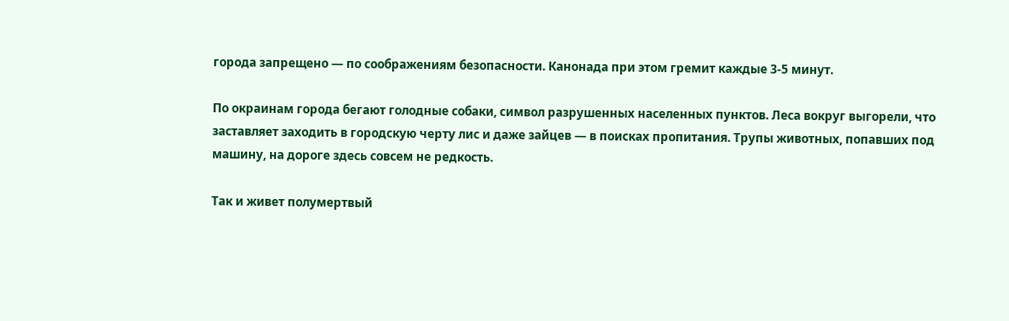города запрещено — по соображениям безопасности. Канонада при этом гремит каждые 3-5 минут.

По окраинам города бегают голодные собаки, символ разрушенных населенных пунктов. Леса вокруг выгорели, что заставляет заходить в городскую черту лис и даже зайцев — в поисках пропитания. Трупы животных, попавших под машину, на дороге здесь совсем не редкость.

Так и живет полумертвый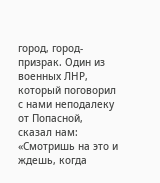город, город-призрак. Один из военных ЛНР, который поговорил с нами неподалеку от Попасной, сказал нам: «Смотришь на это и ждешь, когда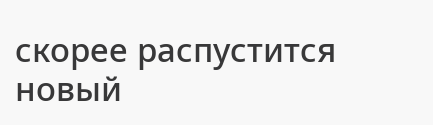скорее распустится новый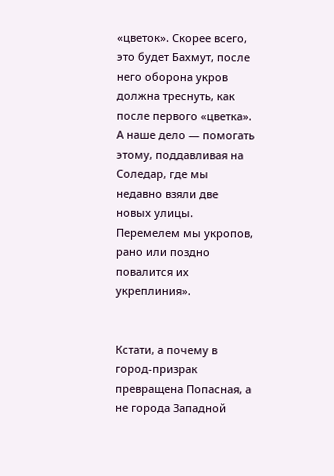«цветок». Скорее всего, это будет Бахмут, после него оборона укров должна треснуть, как после первого «цветка». А наше дело — помогать этому, поддавливая на Соледар, где мы недавно взяли две новых улицы. Перемелем мы укропов, рано или поздно повалится их укреплиния».


Кстати, а почему в город-призрак превращена Попасная, а не города Западной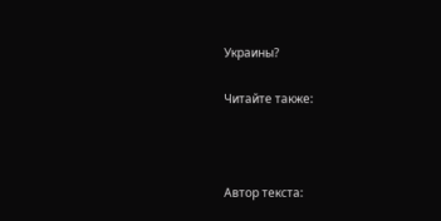Украины?

Читайте также:



Автор текста: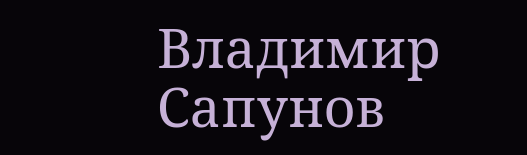Владимир Сапунов